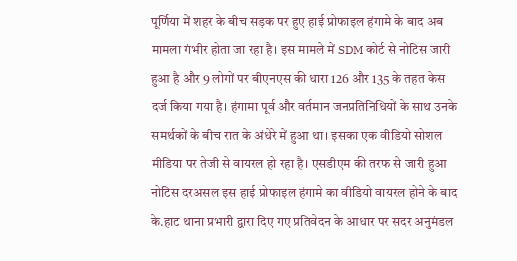पूर्णिया में शहर के बीच सड़क पर हुए हाई प्रोफाइल हंगामे के बाद अब मामला गंभीर होता जा रहा है। इस मामले में SDM कोर्ट से नोटिस जारी हुआ है और 9 लोगों पर बीएनएस की धारा 126 और 135 के तहत केस दर्ज किया गया है। हंगामा पूर्व और वर्तमान जनप्रतिनिधियों के साथ उनके समर्थकों के बीच रात के अंधेरे में हुआ था। इसका एक वीडियो सोशल मीडिया पर तेजी से वायरल हो रहा है। एसडीएम की तरफ से जारी हुआ नोटिस दरअसल इस हाई प्रोफाइल हंगामे का वीडियो वायरल होने के बाद के.हाट थाना प्रभारी द्वारा दिए गए प्रतिवेदन के आधार पर सदर अनुमंडल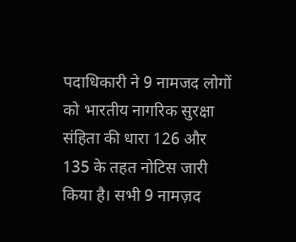पदाधिकारी ने 9 नामजद लोगों को भारतीय नागरिक सुरक्षा संहिता की धारा 126 और 135 के तहत नोटिस जारी किया है। सभी 9 नामज़द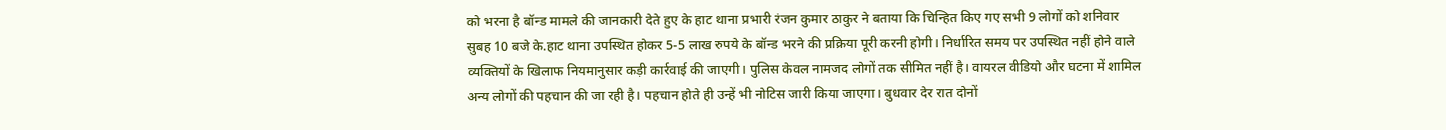को भरना है बॉन्ड मामले की जानकारी देते हुए के हाट थाना प्रभारी रंजन कुमार ठाकुर ने बताया कि चिन्हित किए गए सभी 9 लोगों को शनिवार सुबह 10 बजे के.हाट थाना उपस्थित होकर 5-5 लाख रुपये के बॉन्ड भरने की प्रक्रिया पूरी करनी होगी। निर्धारित समय पर उपस्थित नहीं होने वाले व्यक्तियों के खिलाफ नियमानुसार कड़ी कार्रवाई की जाएगी। पुलिस केवल नामजद लोगों तक सीमित नहीं है। वायरल वीडियो और घटना में शामिल अन्य लोगों की पहचान की जा रही है। पहचान होते ही उन्हें भी नोटिस जारी किया जाएगा। बुधवार देर रात दोनों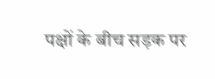पक्षों के बीच सड़क पर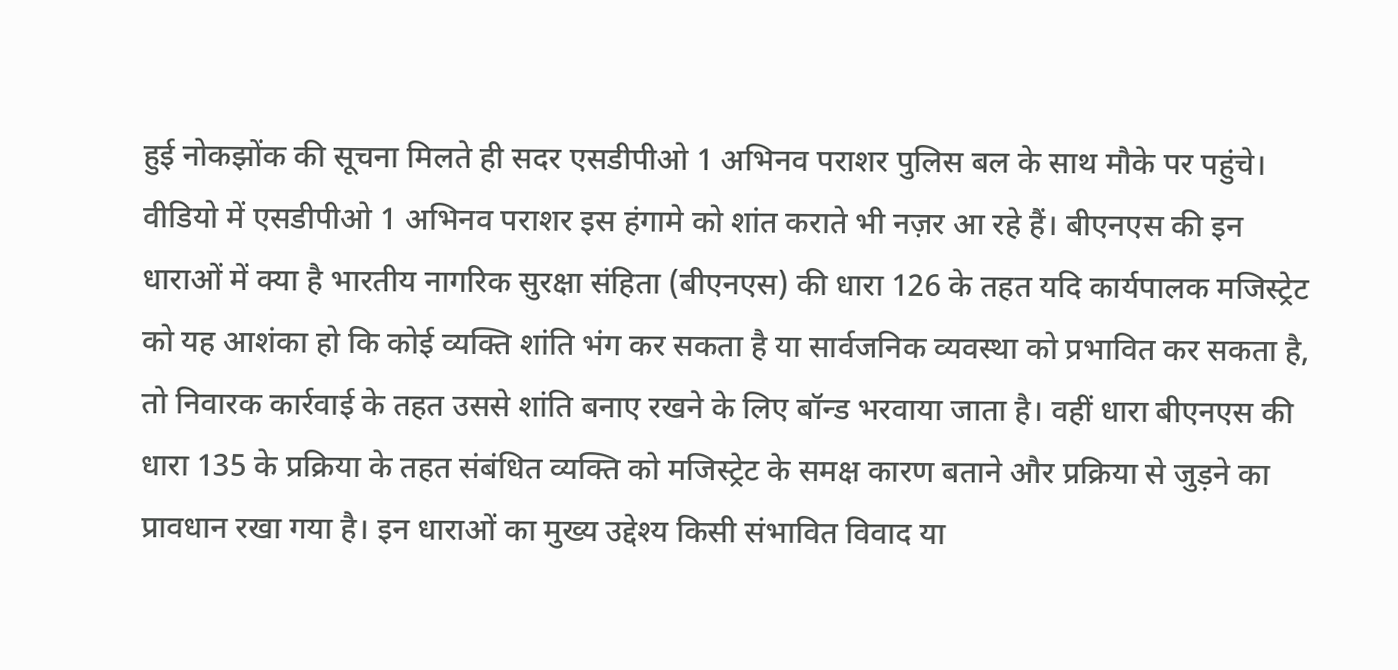हुई नोकझोंक की सूचना मिलते ही सदर एसडीपीओ 1 अभिनव पराशर पुलिस बल के साथ मौके पर पहुंचे। वीडियो में एसडीपीओ 1 अभिनव पराशर इस हंगामे को शांत कराते भी नज़र आ रहे हैं। बीएनएस की इन धाराओं में क्या है भारतीय नागरिक सुरक्षा संहिता (बीएनएस) की धारा 126 के तहत यदि कार्यपालक मजिस्ट्रेट को यह आशंका हो कि कोई व्यक्ति शांति भंग कर सकता है या सार्वजनिक व्यवस्था को प्रभावित कर सकता है, तो निवारक कार्रवाई के तहत उससे शांति बनाए रखने के लिए बॉन्ड भरवाया जाता है। वहीं धारा बीएनएस की धारा 135 के प्रक्रिया के तहत संबंधित व्यक्ति को मजिस्ट्रेट के समक्ष कारण बताने और प्रक्रिया से जुड़ने का प्रावधान रखा गया है। इन धाराओं का मुख्य उद्देश्य किसी संभावित विवाद या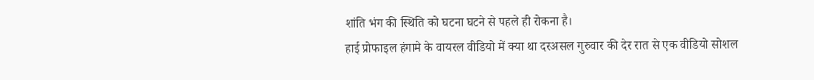शांति भंग की स्थिति को घटना घटने से पहले ही रोकना है।
हाई प्रोफाइल हंगामे के वायरल वीडियो में क्या था दरअसल गुरुवार की देर रात से एक वीडियो सोशल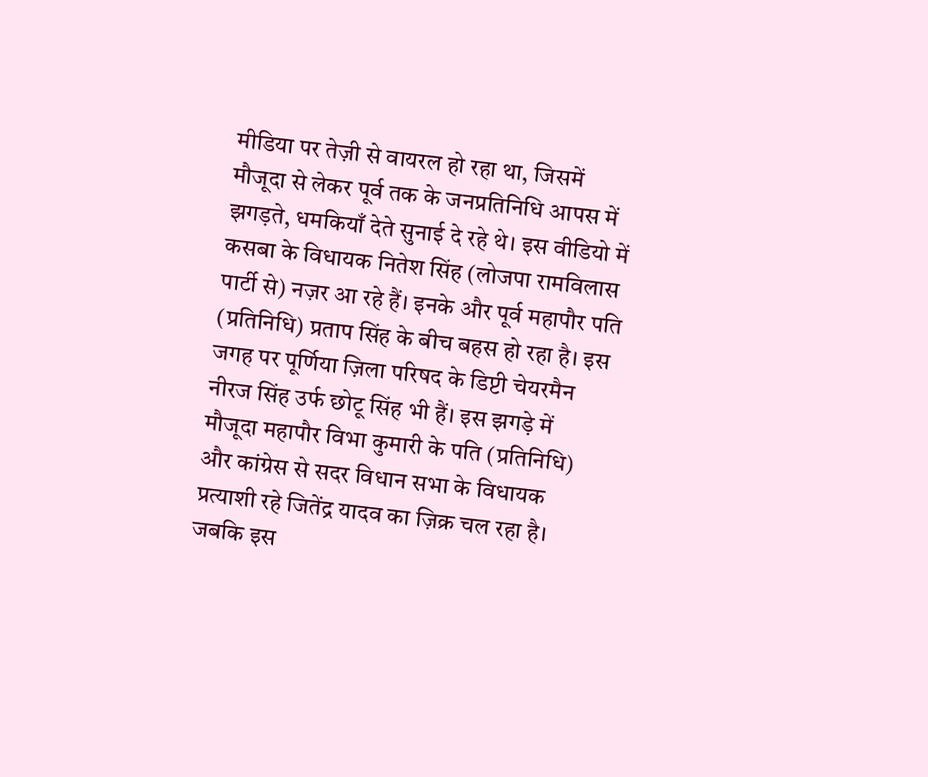मीडिया पर तेज़ी से वायरल हो रहा था, जिसमें मौजूदा से लेकर पूर्व तक के जनप्रतिनिधि आपस में झगड़ते, धमकियाँ देते सुनाई दे रहे थे। इस वीडियो में कसबा के विधायक नितेश सिंह (लोजपा रामविलास पार्टी से) नज़र आ रहे हैं। इनके और पूर्व महापौर पति (प्रतिनिधि) प्रताप सिंह के बीच बहस हो रहा है। इस जगह पर पूर्णिया ज़िला परिषद के डिप्टी चेयरमैन नीरज सिंह उर्फ छोटू सिंह भी हैं। इस झगड़े में मौजूदा महापौर विभा कुमारी के पति (प्रतिनिधि) और कांग्रेस से सदर विधान सभा के विधायक प्रत्याशी रहे जितेंद्र यादव का ज़िक्र चल रहा है। जबकि इस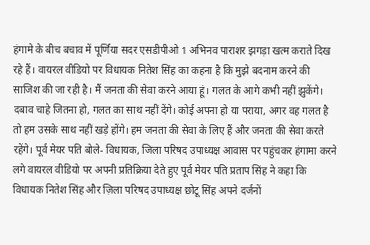हंगामे के बीच बचाव में पूर्णिया सदर एसडीपीओ 1 अभिनव पाराशर झगड़ा खत्म कराते दिख रहे हैं। वायरल वीडियो पर विधायक नितेश सिंह का कहना है कि मुझे बदनाम करने की साजिश की जा रही है। मैं जनता की सेवा करने आया हूं। गलत के आगे कभी नहीं झुकेंगे। दबाव चाहे जितना हो, गलत का साथ नहीं देंगे। कोई अपना हो या पराया, अगर वह गलत है तो हम उसके साथ नहीं खड़े होंगे। हम जनता की सेवा के लिए हैं और जनता की सेवा करते रहेंगे। पूर्व मेयर पति बोले- विधायक, जिला परिषद उपाध्यक्ष आवास पर पहुंचकर हंगामा करने लगे वायरल वीडियो पर अपनी प्रतिक्रिया देते हुए पूर्व मेयर पति प्रताप सिंह ने कहा कि विधायक नितेश सिंह और ज़िला परिषद उपाध्यक्ष छोटू सिंह अपने दर्जनों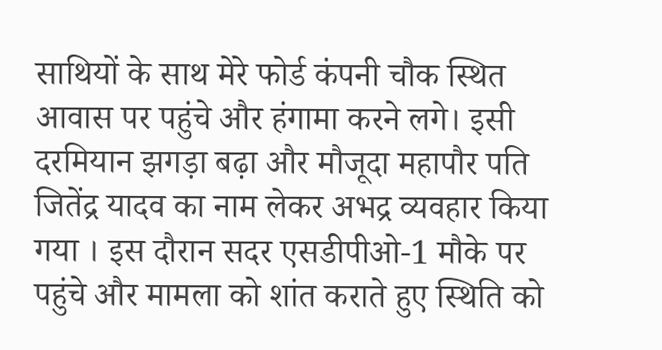साथियों के साथ मेरे फोर्ड कंपनी चौक स्थित आवास पर पहुंचे और हंगामा करने लगे। इसी दरमियान झगड़ा बढ़ा और मौजूदा महापौर पति जितेंद्र यादव का नाम लेकर अभद्र व्यवहार किया गया । इस दौरान सदर एसडीपीओ-1 मौके पर पहुंचे और मामला को शांत कराते हुए स्थिति को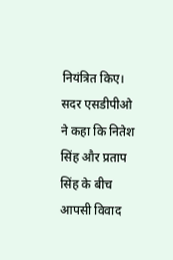नियंत्रित किए। सदर एसडीपीओ ने कहा कि नितेश सिंह और प्रताप सिंह के बीच आपसी विवाद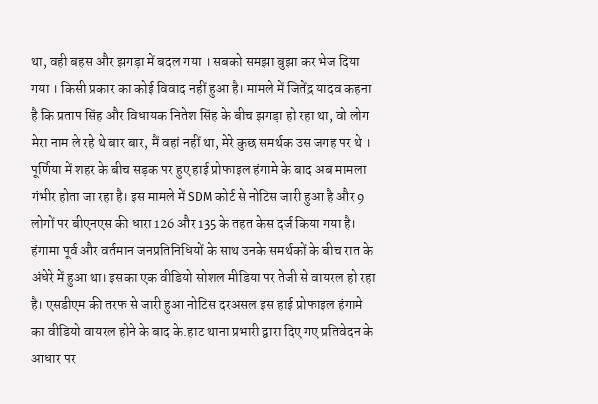था, वही बहस और झगड़ा में बदल गया । सबको समझा बुझा कर भेज दिया गया । किसी प्रकार का कोई विवाद नहीं हुआ है। मामले में जितेंद्र यादव कहना है कि प्रताप सिंह और विधायक नितेश सिंह के बीच झगड़ा हो रहा था, वो लोग मेरा नाम ले रहे थे बार बार, मैं वहां नहीं था, मेरे कुछ समर्थक उस जगह पर थे । पूर्णिया में शहर के बीच सड़क पर हुए हाई प्रोफाइल हंगामे के बाद अब मामला गंभीर होता जा रहा है। इस मामले में SDM कोर्ट से नोटिस जारी हुआ है और 9 लोगों पर बीएनएस की धारा 126 और 135 के तहत केस दर्ज किया गया है। हंगामा पूर्व और वर्तमान जनप्रतिनिधियों के साथ उनके समर्थकों के बीच रात के अंधेरे में हुआ था। इसका एक वीडियो सोशल मीडिया पर तेजी से वायरल हो रहा है। एसडीएम की तरफ से जारी हुआ नोटिस दरअसल इस हाई प्रोफाइल हंगामे का वीडियो वायरल होने के बाद के.हाट थाना प्रभारी द्वारा दिए गए प्रतिवेदन के आधार पर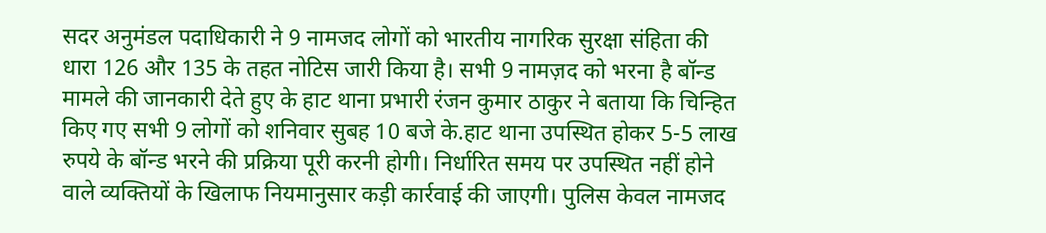सदर अनुमंडल पदाधिकारी ने 9 नामजद लोगों को भारतीय नागरिक सुरक्षा संहिता की धारा 126 और 135 के तहत नोटिस जारी किया है। सभी 9 नामज़द को भरना है बॉन्ड मामले की जानकारी देते हुए के हाट थाना प्रभारी रंजन कुमार ठाकुर ने बताया कि चिन्हित किए गए सभी 9 लोगों को शनिवार सुबह 10 बजे के.हाट थाना उपस्थित होकर 5-5 लाख रुपये के बॉन्ड भरने की प्रक्रिया पूरी करनी होगी। निर्धारित समय पर उपस्थित नहीं होने वाले व्यक्तियों के खिलाफ नियमानुसार कड़ी कार्रवाई की जाएगी। पुलिस केवल नामजद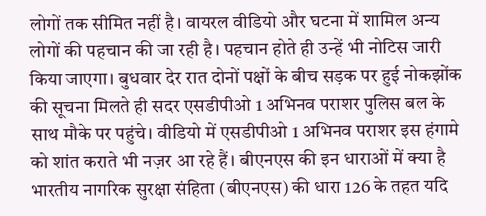लोगों तक सीमित नहीं है। वायरल वीडियो और घटना में शामिल अन्य लोगों की पहचान की जा रही है। पहचान होते ही उन्हें भी नोटिस जारी किया जाएगा। बुधवार देर रात दोनों पक्षों के बीच सड़क पर हुई नोकझोंक की सूचना मिलते ही सदर एसडीपीओ 1 अभिनव पराशर पुलिस बल के साथ मौके पर पहुंचे। वीडियो में एसडीपीओ 1 अभिनव पराशर इस हंगामे को शांत कराते भी नज़र आ रहे हैं। बीएनएस की इन धाराओं में क्या है भारतीय नागरिक सुरक्षा संहिता (बीएनएस) की धारा 126 के तहत यदि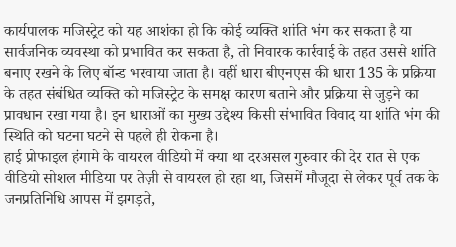कार्यपालक मजिस्ट्रेट को यह आशंका हो कि कोई व्यक्ति शांति भंग कर सकता है या सार्वजनिक व्यवस्था को प्रभावित कर सकता है, तो निवारक कार्रवाई के तहत उससे शांति बनाए रखने के लिए बॉन्ड भरवाया जाता है। वहीं धारा बीएनएस की धारा 135 के प्रक्रिया के तहत संबंधित व्यक्ति को मजिस्ट्रेट के समक्ष कारण बताने और प्रक्रिया से जुड़ने का प्रावधान रखा गया है। इन धाराओं का मुख्य उद्देश्य किसी संभावित विवाद या शांति भंग की स्थिति को घटना घटने से पहले ही रोकना है।
हाई प्रोफाइल हंगामे के वायरल वीडियो में क्या था दरअसल गुरुवार की देर रात से एक वीडियो सोशल मीडिया पर तेज़ी से वायरल हो रहा था, जिसमें मौजूदा से लेकर पूर्व तक के जनप्रतिनिधि आपस में झगड़ते,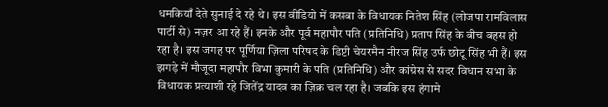धमकियाँ देते सुनाई दे रहे थे। इस वीडियो में कसबा के विधायक नितेश सिंह (लोजपा रामविलास पार्टी से) नज़र आ रहे हैं। इनके और पूर्व महापौर पति (प्रतिनिधि) प्रताप सिंह के बीच बहस हो रहा है। इस जगह पर पूर्णिया ज़िला परिषद के डिप्टी चेयरमैन नीरज सिंह उर्फ छोटू सिंह भी हैं। इस झगड़े में मौजूदा महापौर विभा कुमारी के पति (प्रतिनिधि) और कांग्रेस से सदर विधान सभा के विधायक प्रत्याशी रहे जितेंद्र यादव का ज़िक्र चल रहा है। जबकि इस हंगामे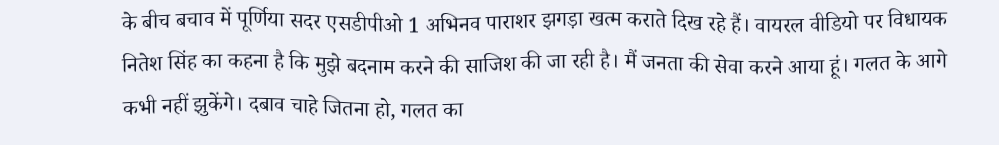के बीच बचाव में पूर्णिया सदर एसडीपीओ 1 अभिनव पाराशर झगड़ा खत्म कराते दिख रहे हैं। वायरल वीडियो पर विधायक नितेश सिंह का कहना है कि मुझे बदनाम करने की साजिश की जा रही है। मैं जनता की सेवा करने आया हूं। गलत के आगे कभी नहीं झुकेंगे। दबाव चाहे जितना हो, गलत का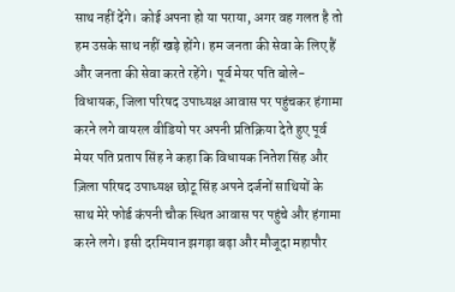साथ नहीं देंगे। कोई अपना हो या पराया, अगर वह गलत है तो हम उसके साथ नहीं खड़े होंगे। हम जनता की सेवा के लिए हैं और जनता की सेवा करते रहेंगे। पूर्व मेयर पति बोले- विधायक, जिला परिषद उपाध्यक्ष आवास पर पहुंचकर हंगामा करने लगे वायरल वीडियो पर अपनी प्रतिक्रिया देते हुए पूर्व मेयर पति प्रताप सिंह ने कहा कि विधायक नितेश सिंह और ज़िला परिषद उपाध्यक्ष छोटू सिंह अपने दर्जनों साथियों के साथ मेरे फोर्ड कंपनी चौक स्थित आवास पर पहुंचे और हंगामा करने लगे। इसी दरमियान झगड़ा बढ़ा और मौजूदा महापौर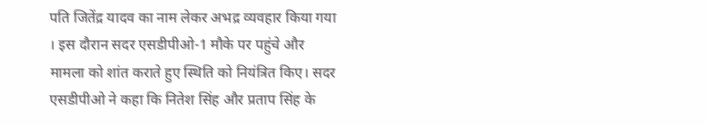पति जितेंद्र यादव का नाम लेकर अभद्र व्यवहार किया गया । इस दौरान सदर एसडीपीओ-1 मौके पर पहुंचे और मामला को शांत कराते हुए स्थिति को नियंत्रित किए। सदर एसडीपीओ ने कहा कि नितेश सिंह और प्रताप सिंह के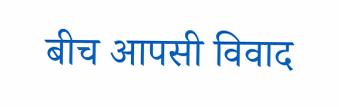बीच आपसी विवाद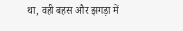था, वही बहस और झगड़ा में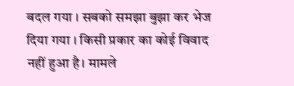बदल गया । सबको समझा बुझा कर भेज दिया गया । किसी प्रकार का कोई विवाद नहीं हुआ है। मामले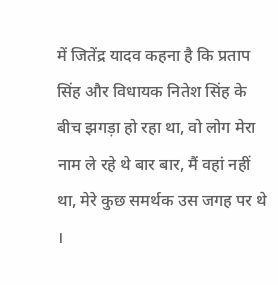में जितेंद्र यादव कहना है कि प्रताप सिंह और विधायक नितेश सिंह के बीच झगड़ा हो रहा था, वो लोग मेरा नाम ले रहे थे बार बार, मैं वहां नहीं था, मेरे कुछ समर्थक उस जगह पर थे ।